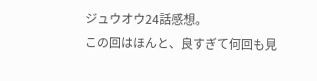ジュウオウ24話感想。
この回はほんと、良すぎて何回も見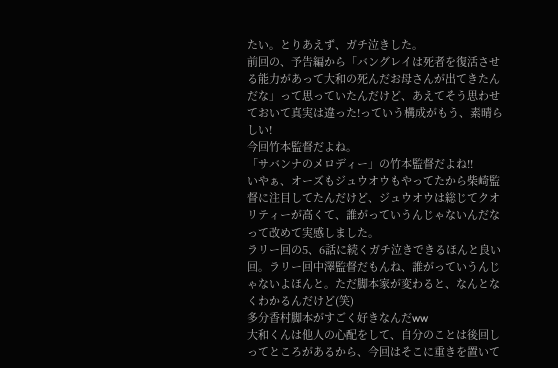たい。とりあえず、ガチ泣きした。
前回の、予告編から「バングレイは死者を復活させる能力があって大和の死んだお母さんが出てきたんだな」って思っていたんだけど、あえてそう思わせておいて真実は違った!っていう構成がもう、素晴らしい!
今回竹本監督だよね。
「サバンナのメロディー」の竹本監督だよね!!
いやぁ、オーズもジュウオウもやってたから柴崎監督に注目してたんだけど、ジュウオウは総じてクオリティーが高くて、誰がっていうんじゃないんだなって改めて実感しました。
ラリー回の5、6話に続くガチ泣きできるほんと良い回。ラリー回中澤監督だもんね、誰がっていうんじゃないよほんと。ただ脚本家が変わると、なんとなくわかるんだけど(笑)
多分香村脚本がすごく好きなんだww
大和くんは他人の心配をして、自分のことは後回しってところがあるから、今回はそこに重きを置いて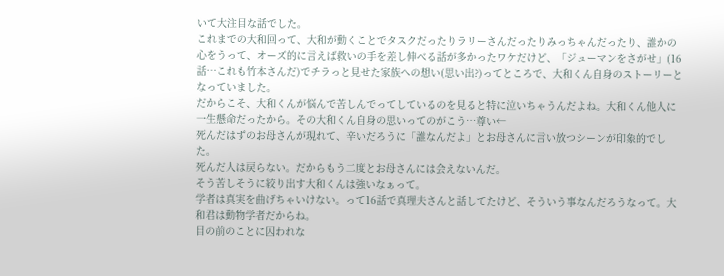いて大注目な話でした。
これまでの大和回って、大和が動くことでタスクだったりラリーさんだったりみっちゃんだったり、誰かの心をうって、オーズ的に言えば救いの手を差し伸べる話が多かったワケだけど、「ジューマンをさがせ」(16話…これも竹本さんだ)でチラっと見せた家族への想い(思い出?)ってところで、大和くん自身のストーリーとなっていました。
だからこそ、大和くんが悩んで苦しんでってしているのを見ると特に泣いちゃうんだよね。大和くん他人に一生懸命だったから。その大和くん自身の思いってのがこう…尊い←
死んだはずのお母さんが現れて、辛いだろうに「誰なんだよ」とお母さんに言い放つシーンが印象的でした。
死んだ人は戻らない。だからもう二度とお母さんには会えないんだ。
そう苦しそうに絞り出す大和くんは強いなぁって。
学者は真実を曲げちゃいけない。って16話で真理夫さんと話してたけど、そういう事なんだろうなって。大和君は動物学者だからね。
目の前のことに囚われな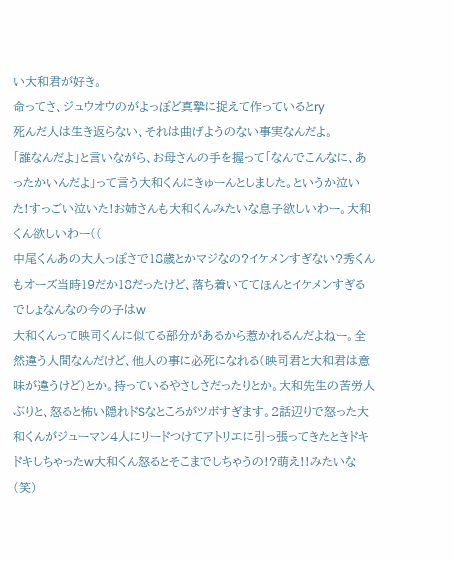い大和君が好き。
命ってさ、ジュウオウのがよっぽど真摯に捉えて作っているとry
死んだ人は生き返らない、それは曲げようのない事実なんだよ。
「誰なんだよ」と言いながら、お母さんの手を握って「なんでこんなに、あったかいんだよ」って言う大和くんにきゅーんとしました。というか泣いた!すっごい泣いた!お姉さんも大和くんみたいな息子欲しいわー。大和くん欲しいわー((
中尾くんあの大人っぽさで18歳とかマジなの?イケメンすぎない?秀くんもオーズ当時19だか18だったけど、落ち着いててほんとイケメンすぎるでしょなんなの今の子はw
大和くんって映司くんに似てる部分があるから惹かれるんだよねー。全然違う人間なんだけど、他人の事に必死になれる(映司君と大和君は意味が違うけど)とか。持っているやさしさだったりとか。大和先生の苦労人ぶりと、怒ると怖い隠れドSなところがツボすぎます。2話辺りで怒った大和くんがジューマン4人にリードつけてアトリエに引っ張ってきたときドキドキしちゃったw大和くん怒るとそこまでしちゃうの!?萌え!!みたいな(笑)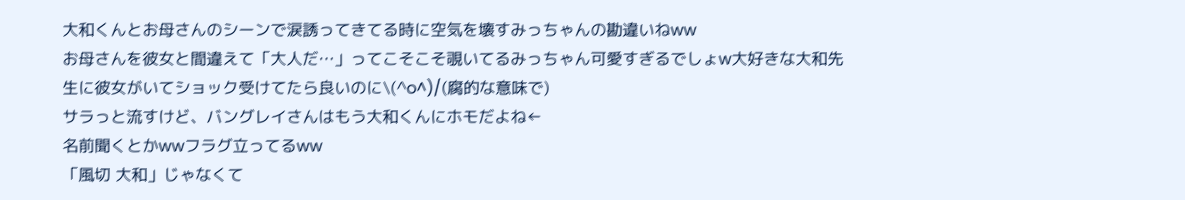大和くんとお母さんのシーンで涙誘ってきてる時に空気を壊すみっちゃんの勘違いねww
お母さんを彼女と間違えて「大人だ…」ってこそこそ覗いてるみっちゃん可愛すぎるでしょw大好きな大和先生に彼女がいてショック受けてたら良いのに\(^o^)/(腐的な意味で)
サラっと流すけど、バングレイさんはもう大和くんにホモだよね←
名前聞くとかwwフラグ立ってるww
「風切 大和」じゃなくて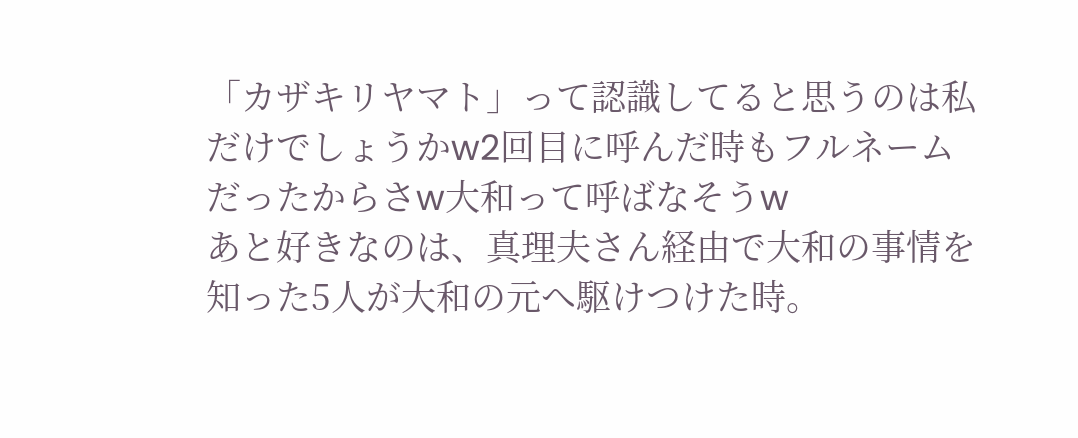「カザキリヤマト」って認識してると思うのは私だけでしょうかw2回目に呼んだ時もフルネームだったからさw大和って呼ばなそうw
あと好きなのは、真理夫さん経由で大和の事情を知った5人が大和の元へ駆けつけた時。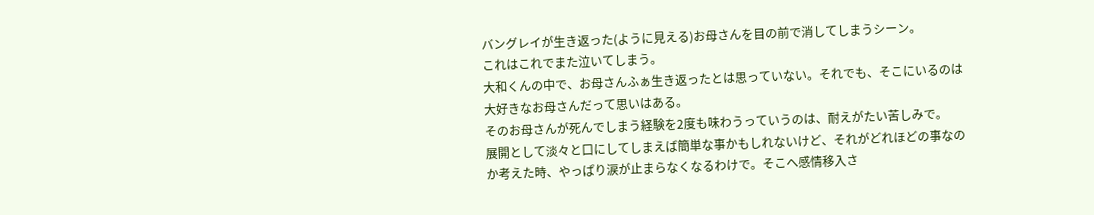バングレイが生き返った(ように見える)お母さんを目の前で消してしまうシーン。
これはこれでまた泣いてしまう。
大和くんの中で、お母さんふぁ生き返ったとは思っていない。それでも、そこにいるのは大好きなお母さんだって思いはある。
そのお母さんが死んでしまう経験を2度も味わうっていうのは、耐えがたい苦しみで。
展開として淡々と口にしてしまえば簡単な事かもしれないけど、それがどれほどの事なのか考えた時、やっぱり涙が止まらなくなるわけで。そこへ感情移入さ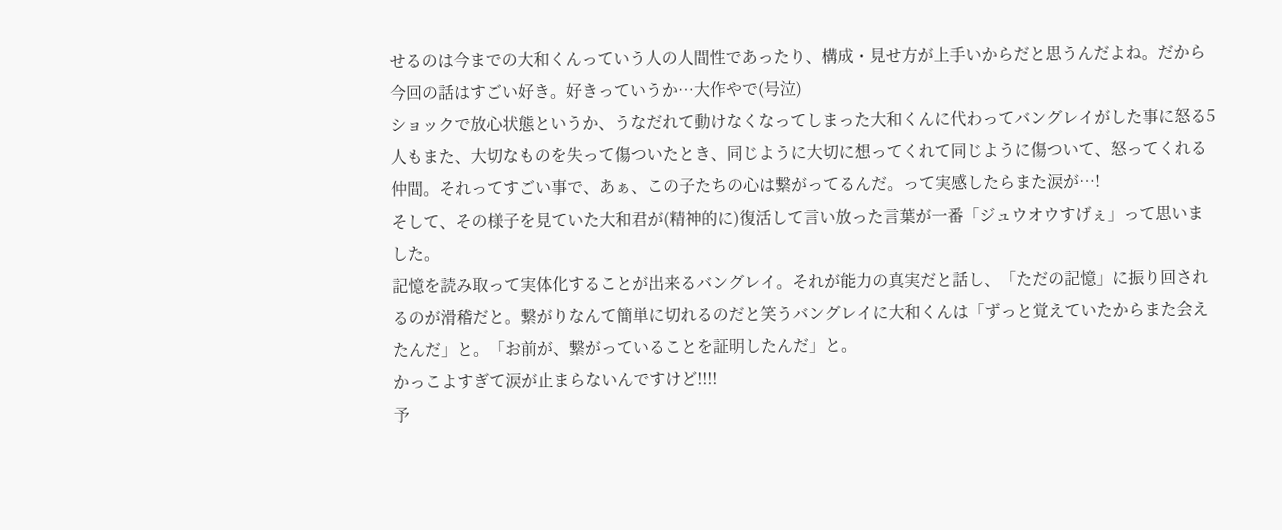せるのは今までの大和くんっていう人の人間性であったり、構成・見せ方が上手いからだと思うんだよね。だから今回の話はすごい好き。好きっていうか…大作やで(号泣)
ショックで放心状態というか、うなだれて動けなくなってしまった大和くんに代わってバングレイがした事に怒る5人もまた、大切なものを失って傷ついたとき、同じように大切に想ってくれて同じように傷ついて、怒ってくれる仲間。それってすごい事で、あぁ、この子たちの心は繋がってるんだ。って実感したらまた涙が…!
そして、その様子を見ていた大和君が(精神的に)復活して言い放った言葉が一番「ジュウオウすげぇ」って思いました。
記憶を読み取って実体化することが出来るバングレイ。それが能力の真実だと話し、「ただの記憶」に振り回されるのが滑稽だと。繋がりなんて簡単に切れるのだと笑うバングレイに大和くんは「ずっと覚えていたからまた会えたんだ」と。「お前が、繋がっていることを証明したんだ」と。
かっこよすぎて涙が止まらないんですけど!!!!
予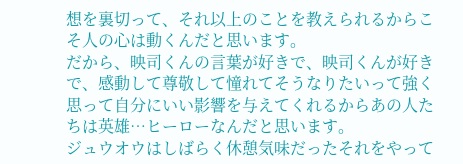想を裏切って、それ以上のことを教えられるからこそ人の心は動くんだと思います。
だから、映司くんの言葉が好きで、映司くんが好きで、感動して尊敬して憧れてそうなりたいって強く思って自分にいい影響を与えてくれるからあの人たちは英雄…ヒーローなんだと思います。
ジュウオウはしばらく休憩気味だったそれをやって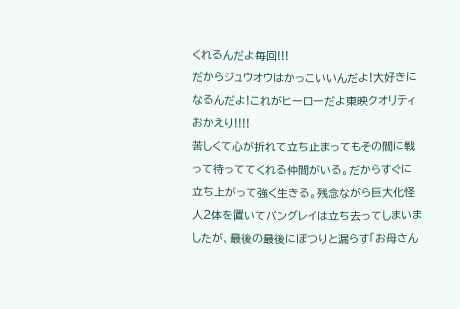くれるんだよ毎回!!!
だからジュウオウはかっこいいんだよ!大好きになるんだよ!これがヒーローだよ東映クオリティおかえり!!!!
苦しくて心が折れて立ち止まってもその間に戦って待っててくれる仲間がいる。だからすぐに立ち上がって強く生きる。残念ながら巨大化怪人2体を置いてバングレイは立ち去ってしまいましたが、最後の最後にぽつりと漏らす「お母さん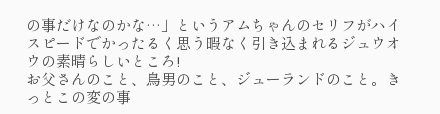の事だけなのかな…」というアムちゃんのセリフがハイスピードでかったるく思う暇なく引き込まれるジュウオウの素晴らしいところ!
お父さんのこと、鳥男のこと、ジューランドのこと。きっとこの変の事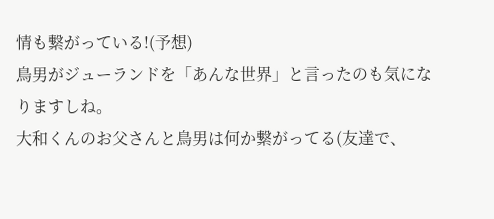情も繋がっている!(予想)
鳥男がジューランドを「あんな世界」と言ったのも気になりますしね。
大和くんのお父さんと鳥男は何か繋がってる(友達で、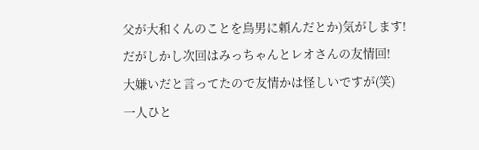父が大和くんのことを鳥男に頼んだとか)気がします!
だがしかし次回はみっちゃんとレオさんの友情回!
大嫌いだと言ってたので友情かは怪しいですが(笑)
一人ひと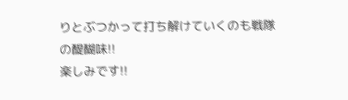りとぶつかって打ち解けていくのも戦隊の醍醐味!!
楽しみです!!